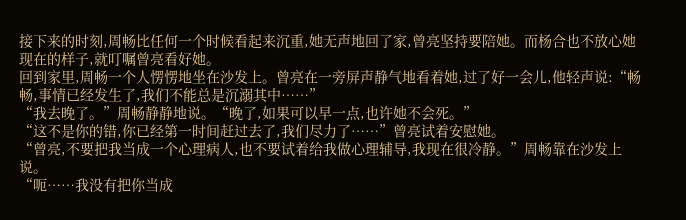接下来的时刻,周畅比任何一个时候看起来沉重,她无声地回了家,曾亮坚持要陪她。而杨合也不放心她现在的样子,就叮嘱曾亮看好她。
回到家里,周畅一个人愣愣地坐在沙发上。曾亮在一旁屏声静气地看着她,过了好一会儿,他轻声说:“畅畅,事情已经发生了,我们不能总是沉溺其中……”
“我去晚了。”周畅静静地说。“晚了,如果可以早一点,也许她不会死。”
“这不是你的错,你已经第一时间赶过去了,我们尽力了……”曾亮试着安慰她。
“曾亮,不要把我当成一个心理病人,也不要试着给我做心理辅导,我现在很冷静。”周畅靠在沙发上说。
“呃……我没有把你当成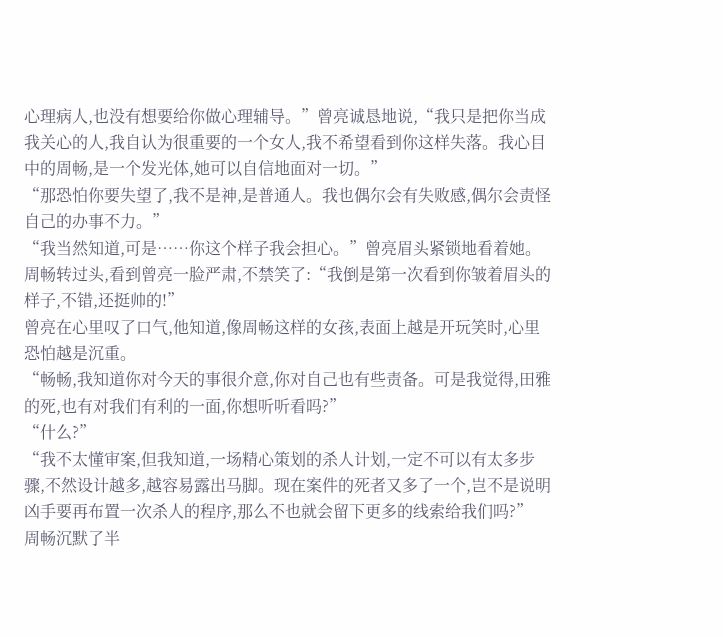心理病人,也没有想要给你做心理辅导。”曾亮诚恳地说,“我只是把你当成我关心的人,我自认为很重要的一个女人,我不希望看到你这样失落。我心目中的周畅,是一个发光体,她可以自信地面对一切。”
“那恐怕你要失望了,我不是神,是普通人。我也偶尔会有失败感,偶尔会责怪自己的办事不力。”
“我当然知道,可是……你这个样子我会担心。”曾亮眉头紧锁地看着她。
周畅转过头,看到曾亮一脸严肃,不禁笑了:“我倒是第一次看到你皱着眉头的样子,不错,还挺帅的!”
曾亮在心里叹了口气,他知道,像周畅这样的女孩,表面上越是开玩笑时,心里恐怕越是沉重。
“畅畅,我知道你对今天的事很介意,你对自己也有些责备。可是我觉得,田雅的死,也有对我们有利的一面,你想听听看吗?”
“什么?”
“我不太懂审案,但我知道,一场精心策划的杀人计划,一定不可以有太多步骤,不然设计越多,越容易露出马脚。现在案件的死者又多了一个,岂不是说明凶手要再布置一次杀人的程序,那么不也就会留下更多的线索给我们吗?”
周畅沉默了半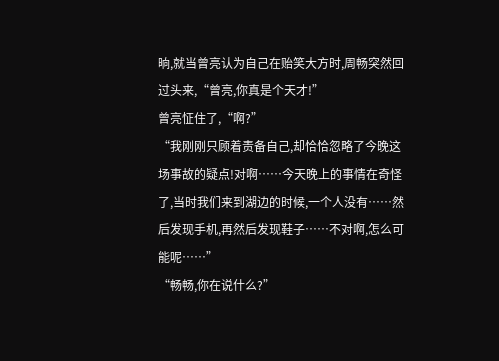晌,就当曾亮认为自己在贻笑大方时,周畅突然回过头来,“曾亮,你真是个天才!”
曾亮怔住了,“啊?”
“我刚刚只顾着责备自己,却恰恰忽略了今晚这场事故的疑点!对啊……今天晚上的事情在奇怪了,当时我们来到湖边的时候,一个人没有……然后发现手机,再然后发现鞋子……不对啊,怎么可能呢……”
“畅畅,你在说什么?”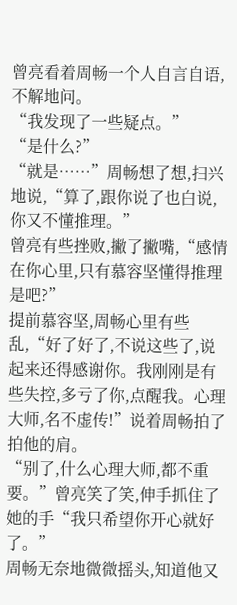曾亮看着周畅一个人自言自语,不解地问。
“我发现了一些疑点。”
“是什么?”
“就是……”周畅想了想,扫兴地说,“算了,跟你说了也白说,你又不懂推理。”
曾亮有些挫败,撇了撇嘴,“感情在你心里,只有慕容坚懂得推理是吧?”
提前慕容坚,周畅心里有些乱,“好了好了,不说这些了,说起来还得感谢你。我刚刚是有些失控,多亏了你,点醒我。心理大师,名不虚传!”说着周畅拍了拍他的肩。
“别了,什么心理大师,都不重要。”曾亮笑了笑,伸手抓住了她的手“我只希望你开心就好了。”
周畅无奈地微微摇头,知道他又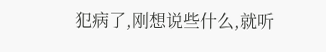犯病了,刚想说些什么,就听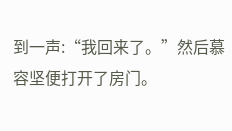到一声:“我回来了。”然后慕容坚便打开了房门。